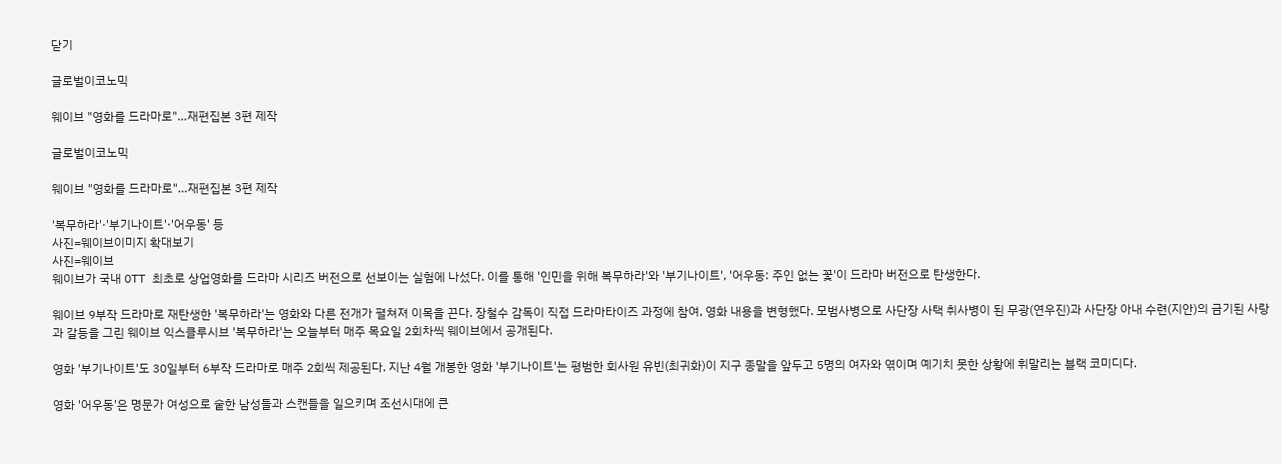닫기

글로벌이코노믹

웨이브 "영화를 드라마로"…재편집본 3편 제작

글로벌이코노믹

웨이브 "영화를 드라마로"…재편집본 3편 제작

'복무하라'·'부기나이트'·'어우동' 등
사진=웨이브이미지 확대보기
사진=웨이브
웨이브가 국내 OTT 최초로 상업영화를 드라마 시리즈 버전으로 선보이는 실험에 나섰다. 이를 통해 '인민을 위해 복무하라'와 '부기나이트', '어우동: 주인 없는 꽃'이 드라마 버전으로 탄생한다.

웨이브 9부작 드라마로 재탄생한 '복무하라'는 영화와 다른 전개가 펼쳐져 이목을 끈다. 장철수 감독이 직접 드라마타이즈 과정에 참여, 영화 내용을 변형했다. 모범사병으로 사단장 사택 취사병이 된 무광(연우진)과 사단장 아내 수련(지안)의 금기된 사랑과 갈등을 그린 웨이브 익스클루시브 '복무하라'는 오늘부터 매주 목요일 2회차씩 웨이브에서 공개된다.

영화 '부기나이트'도 30일부터 6부작 드라마로 매주 2회씩 제공된다. 지난 4월 개봉한 영화 '부기나이트'는 평범한 회사원 유빈(최귀화)이 지구 종말을 앞두고 5명의 여자와 엮이며 예기치 못한 상황에 휘말리는 블랙 코미디다.

영화 '어우동'은 명문가 여성으로 숱한 남성들과 스캔들을 일으키며 조선시대에 큰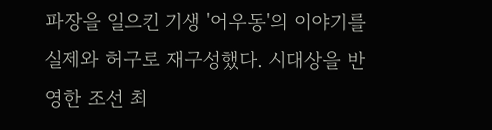파장을 일으킨 기생 '어우동'의 이야기를 실제와 허구로 재구성했다. 시대상을 반영한 조선 최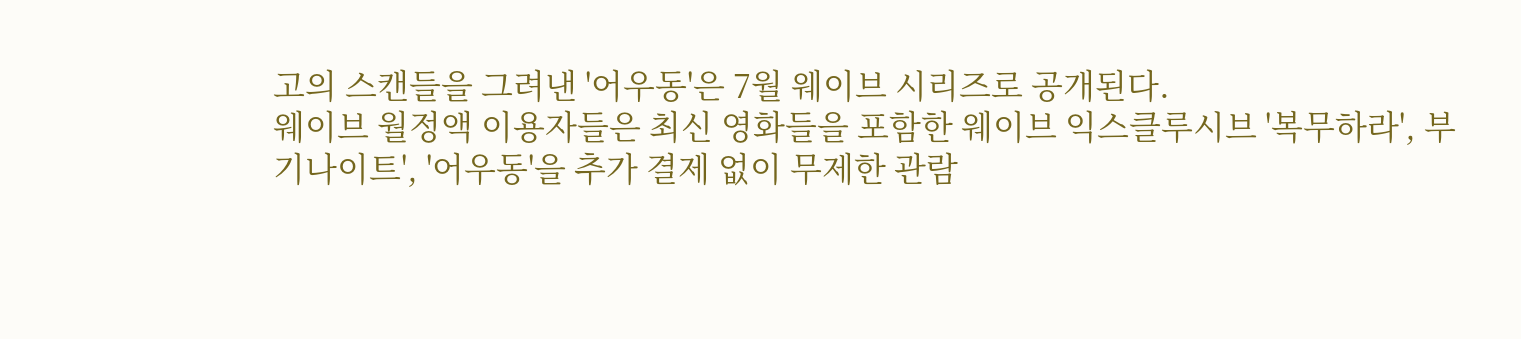고의 스캔들을 그려낸 '어우동'은 7월 웨이브 시리즈로 공개된다.
웨이브 월정액 이용자들은 최신 영화들을 포함한 웨이브 익스클루시브 '복무하라', 부기나이트', '어우동'을 추가 결제 없이 무제한 관람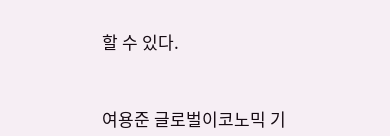할 수 있다.


여용준 글로벌이코노믹 기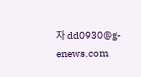자 dd0930@g-enews.com